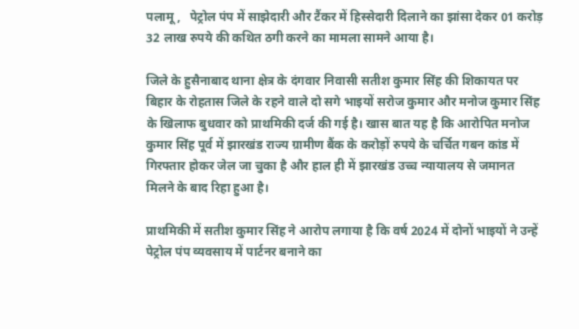पलामू,   पेट्रोल पंप में साझेदारी और टैंकर में हिस्सेदारी दिलाने का झांसा देकर 01 करोड़ 32 लाख रुपये की कथित ठगी करने का मामला सामने आया है।

जिले के हुसैनाबाद थाना क्षेत्र के दंगवार निवासी सतीश कुमार सिंह की शिकायत पर बिहार के रोहतास जिले के रहने वाले दो सगे भाइयों सरोज कुमार और मनोज कुमार सिंह के खिलाफ बुधवार को प्राथमिकी दर्ज की गई है। खास बात यह है कि आरोपित मनोज कुमार सिंह पूर्व में झारखंड राज्य ग्रामीण बैंक के करोड़ों रुपये के चर्चित गबन कांड में गिरफ्तार होकर जेल जा चुका है और हाल ही में झारखंड उच्च न्यायालय से जमानत मिलने के बाद रिहा हुआ है।

प्राथमिकी में सतीश कुमार सिंह ने आरोप लगाया है कि वर्ष 2024 में दोनों भाइयों ने उन्हें पेट्रोल पंप व्यवसाय में पार्टनर बनाने का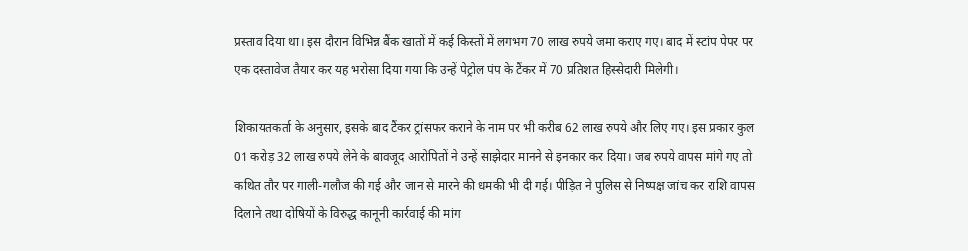प्रस्ताव दिया था। इस दौरान विभिन्न बैंक खातों में कई किस्तों में लगभग 70 लाख रुपये जमा कराए गए। बाद में स्टांप पेपर पर एक दस्तावेज तैयार कर यह भरोसा दिया गया कि उन्हें पेट्रोल पंप के टैंकर में 70 प्रतिशत हिस्सेदारी मिलेगी।

शिकायतकर्ता के अनुसार, इसके बाद टैंकर ट्रांसफर कराने के नाम पर भी करीब 62 लाख रुपये और लिए गए। इस प्रकार कुल 01 करोड़ 32 लाख रुपये लेने के बावजूद आरोपितों ने उन्हें साझेदार मानने से इनकार कर दिया। जब रुपये वापस मांगे गए तो कथित तौर पर गाली-गलौज की गई और जान से मारने की धमकी भी दी गई। पीड़ित ने पुलिस से निष्पक्ष जांच कर राशि वापस दिलाने तथा दोषियों के विरुद्ध कानूनी कार्रवाई की मांग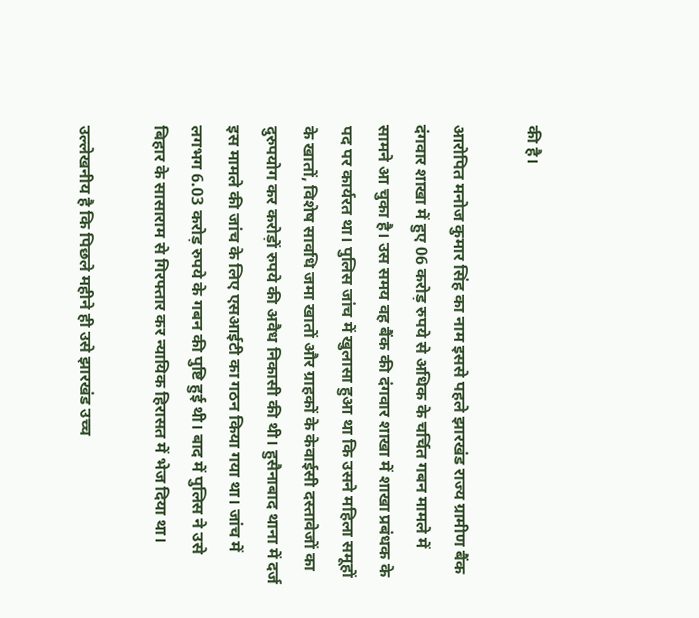की है।

आरोपित मनोज कुमार सिंह का नाम इससे पहले झारखंड राज्य ग्रामीण बैंक दंगवार शाखा में हुए 06 करोड़ रुपये से अधिक के चर्चित गबन मामले में सामने आ चुका है। उस समय वह बैंक की दंगवार शाखा में शाखा प्रबंधक के पद पर कार्यरत था। पुलिस जांच में खुलासा हुआ था कि उसने महिला समूहों के खातों, विशेष सावधि जमा खातों और ग्राहकों के केवाईसी दस्तावेजों का दुरुपयोग कर करोड़ों रुपये की अवैध निकासी की थी। हुसैनाबाद थाना में दर्ज इस मामले की जांच के लिए एसआईटी का गठन किया गया था। जांच में लगभग 6.03 करोड़ रुपये के गबन की पुष्टि हुई थी। बाद में पुलिस ने उसे बिहार के सासाराम से गिरफ्तार कर न्यायिक हिरासत में भेज दिया था।

उल्लेखनीय है कि पिछले महीने ही उसे झारखंड उच्च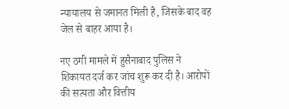न्यायालय से जमानत मिली है, जिसके बाद वह जेल से बाहर आया है।

नए ठगी मामले में हुसैनाबाद पुलिस ने शिकायत दर्ज कर जांच शुरू कर दी है। आरोपों की सत्यता और वित्तीय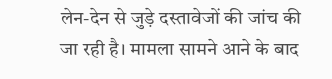लेन-देन से जुड़े दस्तावेजों की जांच की जा रही है। मामला सामने आने के बाद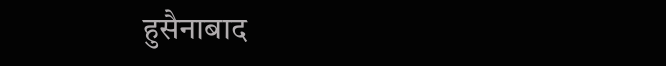हुसैनाबाद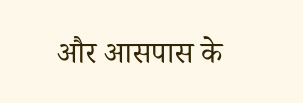और आसपास के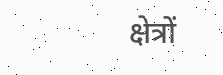क्षेत्रों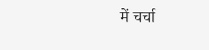में चर्चा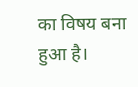का विषय बना हुआ है।